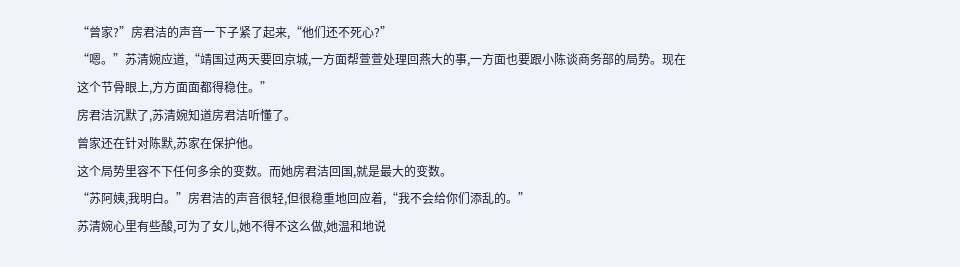“曾家?”房君洁的声音一下子紧了起来,“他们还不死心?”
“嗯。”苏清婉应道,“靖国过两天要回京城,一方面帮萱萱处理回燕大的事,一方面也要跟小陈谈商务部的局势。现在这个节骨眼上,方方面面都得稳住。”
房君洁沉默了,苏清婉知道房君洁听懂了。
曾家还在针对陈默,苏家在保护他。
这个局势里容不下任何多余的变数。而她房君洁回国,就是最大的变数。
“苏阿姨,我明白。”房君洁的声音很轻,但很稳重地回应着,“我不会给你们添乱的。”
苏清婉心里有些酸,可为了女儿,她不得不这么做,她温和地说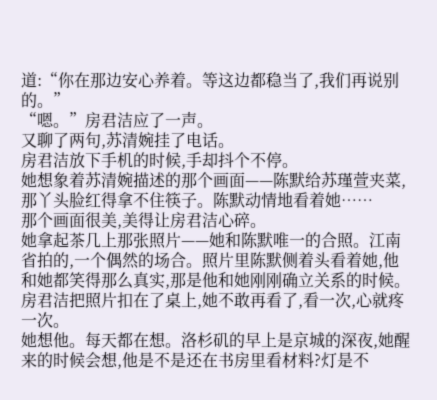道:“你在那边安心养着。等这边都稳当了,我们再说别的。”
“嗯。”房君洁应了一声。
又聊了两句,苏清婉挂了电话。
房君洁放下手机的时候,手却抖个不停。
她想象着苏清婉描述的那个画面——陈默给苏瑾萱夹菜,那丫头脸红得拿不住筷子。陈默动情地看着她……
那个画面很美,美得让房君洁心碎。
她拿起茶几上那张照片——她和陈默唯一的合照。江南省拍的,一个偶然的场合。照片里陈默侧着头看着她,他和她都笑得那么真实,那是他和她刚刚确立关系的时候。
房君洁把照片扣在了桌上,她不敢再看了,看一次,心就疼一次。
她想他。每天都在想。洛杉矶的早上是京城的深夜,她醒来的时候会想,他是不是还在书房里看材料?灯是不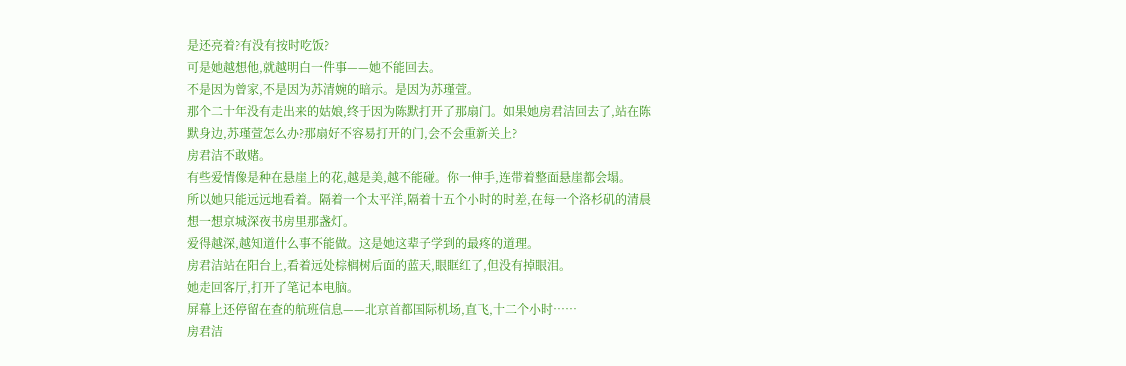是还亮着?有没有按时吃饭?
可是她越想他,就越明白一件事——她不能回去。
不是因为曾家,不是因为苏清婉的暗示。是因为苏瑾萱。
那个二十年没有走出来的姑娘,终于因为陈默打开了那扇门。如果她房君洁回去了,站在陈默身边,苏瑾萱怎么办?那扇好不容易打开的门,会不会重新关上?
房君洁不敢赌。
有些爱情像是种在悬崖上的花,越是美,越不能碰。你一伸手,连带着整面悬崖都会塌。
所以她只能远远地看着。隔着一个太平洋,隔着十五个小时的时差,在每一个洛杉矶的清晨想一想京城深夜书房里那盏灯。
爱得越深,越知道什么事不能做。这是她这辈子学到的最疼的道理。
房君洁站在阳台上,看着远处棕榈树后面的蓝天,眼眶红了,但没有掉眼泪。
她走回客厅,打开了笔记本电脑。
屏幕上还停留在查的航班信息——北京首都国际机场,直飞,十二个小时……
房君洁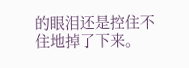的眼泪还是控住不住地掉了下来。